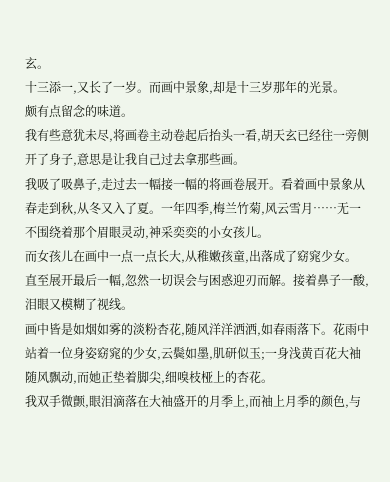玄。
十三添一,又长了一岁。而画中景象,却是十三岁那年的光景。
颇有点留念的味道。
我有些意犹未尽,将画卷主动卷起后抬头一看,胡天玄已经往一旁侧开了身子,意思是让我自己过去拿那些画。
我吸了吸鼻子,走过去一幅接一幅的将画卷展开。看着画中景象从春走到秋,从冬又入了夏。一年四季,梅兰竹菊,风云雪月……无一不围绕着那个眉眼灵动,神采奕奕的小女孩儿。
而女孩儿在画中一点一点长大,从稚嫩孩童,出落成了窈窕少女。
直至展开最后一幅,忽然一切误会与困惑迎刃而解。接着鼻子一酸,泪眼又模糊了视线。
画中皆是如烟如雾的淡粉杏花,随风洋洋洒洒,如春雨落下。花雨中站着一位身姿窈窕的少女,云鬓如墨,肌研似玉;一身浅黄百花大袖随风飘动,而她正垫着脚尖,细嗅枝桠上的杏花。
我双手微颤,眼泪滴落在大袖盛开的月季上,而袖上月季的颜色,与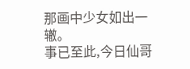那画中少女如出一辙。
事已至此,今日仙哥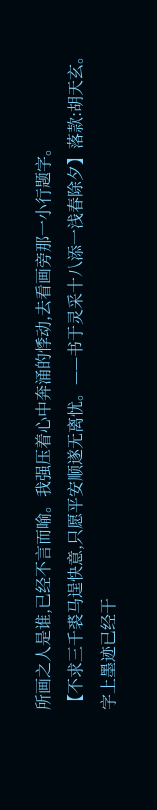所画之人是谁,已经不言而喻。我强压着心中奔涌的悸动,去看画旁那一小行题字。
【不求三千裘马逞快意,只愿平安顺遂无离忧。——书于灵采十八添一浅春除夕】落款:胡天玄。
字上墨迹已经干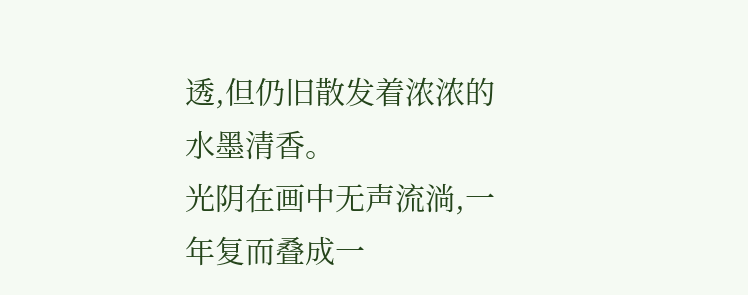透,但仍旧散发着浓浓的水墨清香。
光阴在画中无声流淌,一年复而叠成一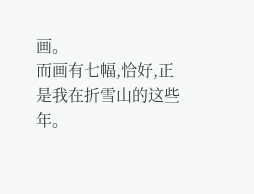画。
而画有七幅,恰好,正是我在折雪山的这些年。